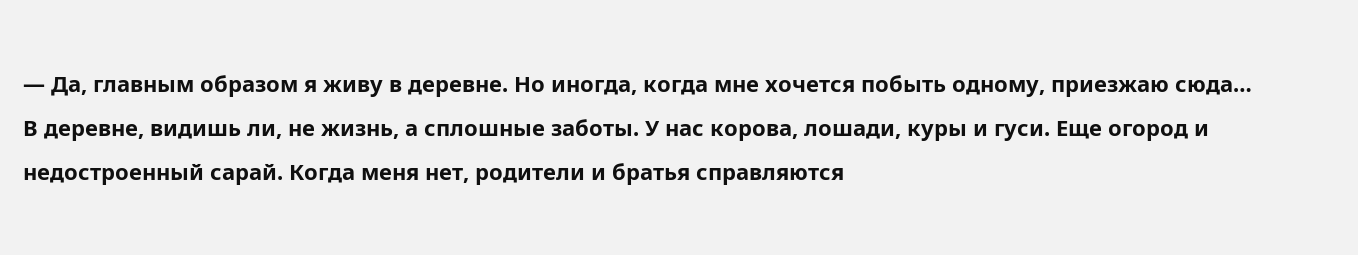— Да, главным образом я живу в деревне. Но иногда, когда мне хочется побыть одному, приезжаю сюда… В деревне, видишь ли, не жизнь, а сплошные заботы. У нас корова, лошади, куры и гуси. Еще огород и недостроенный сарай. Когда меня нет, родители и братья справляются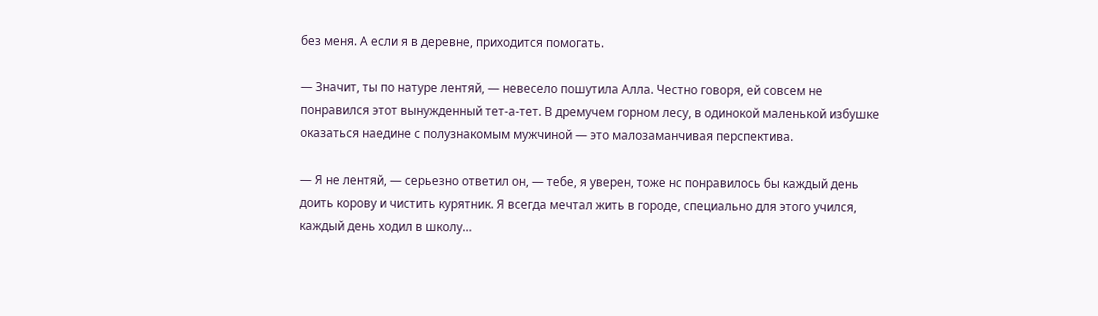без меня. А если я в деревне, приходится помогать.

— Значит, ты по натуре лентяй, — невесело пошутила Алла. Честно говоря, ей совсем не понравился этот вынужденный тет-а-тет. В дремучем горном лесу, в одинокой маленькой избушке оказаться наедине с полузнакомым мужчиной — это малозаманчивая перспектива.

— Я не лентяй, — серьезно ответил он, — тебе, я уверен, тоже нс понравилось бы каждый день доить корову и чистить курятник. Я всегда мечтал жить в городе, специально для этого учился, каждый день ходил в школу…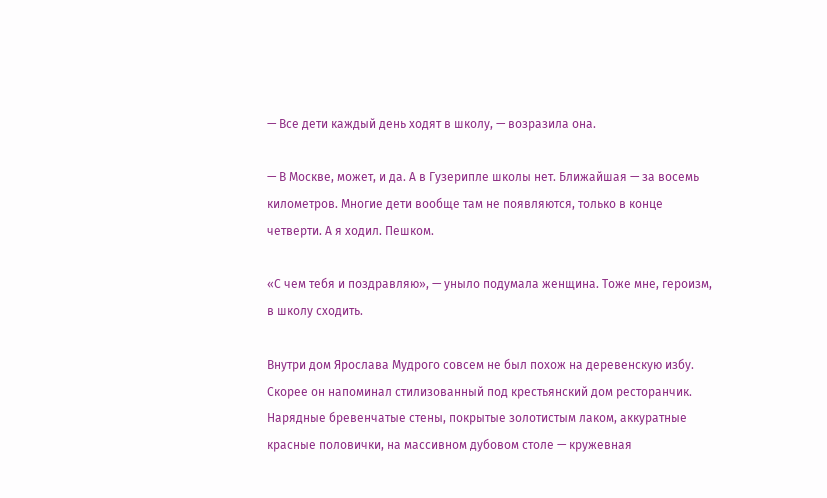— Все дети каждый день ходят в школу, — возразила она.

— В Москве, может, и да. А в Гузерипле школы нет. Ближайшая — за восемь километров. Многие дети вообще там не появляются, только в конце четверти. А я ходил. Пешком.

«С чем тебя и поздравляю», — уныло подумала женщина. Тоже мне, героизм, в школу сходить.

Внутри дом Ярослава Мудрого совсем не был похож на деревенскую избу. Скорее он напоминал стилизованный под крестьянский дом ресторанчик. Нарядные бревенчатые стены, покрытые золотистым лаком, аккуратные красные половички, на массивном дубовом столе — кружевная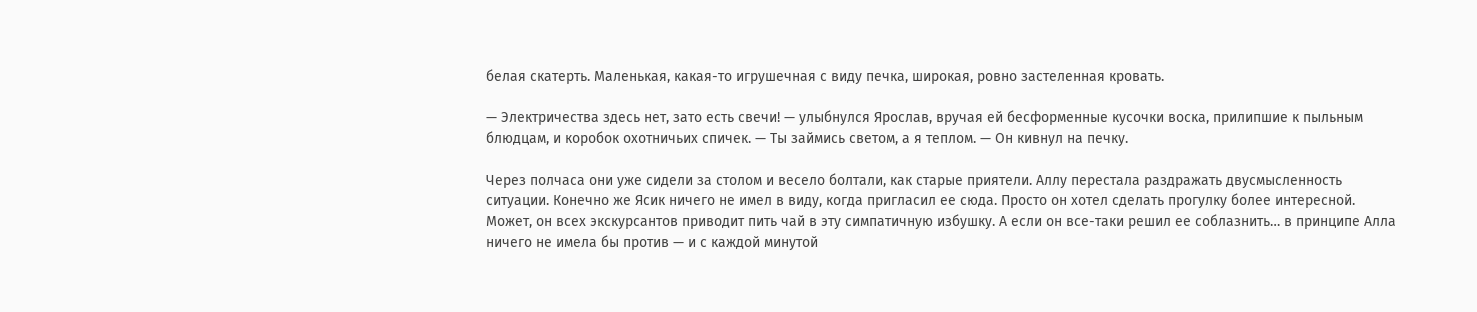белая скатерть. Маленькая, какая-то игрушечная с виду печка, широкая, ровно застеленная кровать.

— Электричества здесь нет, зато есть свечи! — улыбнулся Ярослав, вручая ей бесформенные кусочки воска, прилипшие к пыльным блюдцам, и коробок охотничьих спичек. — Ты займись светом, а я теплом. — Он кивнул на печку.

Через полчаса они уже сидели за столом и весело болтали, как старые приятели. Аллу перестала раздражать двусмысленность ситуации. Конечно же Ясик ничего не имел в виду, когда пригласил ее сюда. Просто он хотел сделать прогулку более интересной. Может, он всех экскурсантов приводит пить чай в эту симпатичную избушку. А если он все-таки решил ее соблазнить… в принципе Алла ничего не имела бы против — и с каждой минутой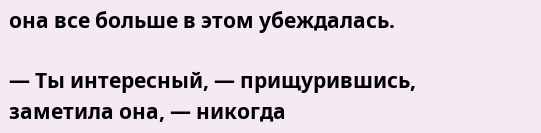она все больше в этом убеждалась.

— Ты интересный, — прищурившись, заметила она, — никогда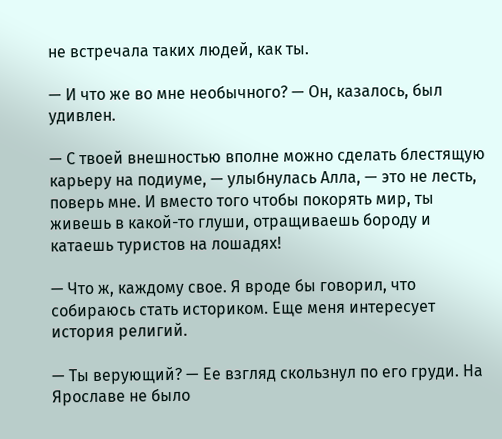не встречала таких людей, как ты.

— И что же во мне необычного? — Он, казалось, был удивлен.

— С твоей внешностью вполне можно сделать блестящую карьеру на подиуме, — улыбнулась Алла, — это не лесть, поверь мне. И вместо того чтобы покорять мир, ты живешь в какой-то глуши, отращиваешь бороду и катаешь туристов на лошадях!

— Что ж, каждому свое. Я вроде бы говорил, что собираюсь стать историком. Еще меня интересует история религий.

— Ты верующий? — Ее взгляд скользнул по его груди. На Ярославе не было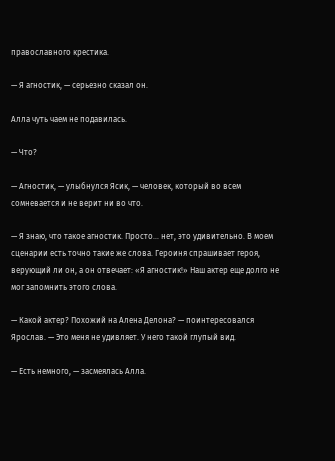православного крестика.

— Я агностик, — серьезно сказал он.

Алла чуть чаем не подавилась.

— Что?

— Агностик, — улыбнулся Ясик, — человек, который во всем сомневается и не верит ни во что.

— Я знаю, что такое агностик. Просто… нет, это удивительно. В моем сценарии есть точно такие же слова. Героиня спрашивает героя, верующий ли он, а он отвечает: «Я агностик!» Наш актер еще долго не мог запомнить этого слова.

— Какой актер? Похожий на Алена Делона? — поинтересовался Ярослав. — Это меня не удивляет. У него такой глупый вид.

— Есть немного, — засмеялась Алла.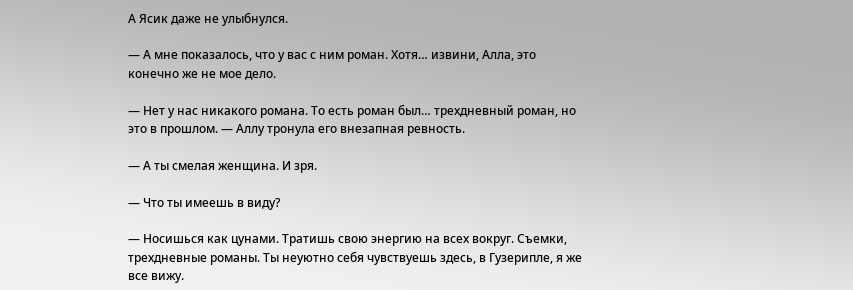А Ясик даже не улыбнулся.

— А мне показалось, что у вас с ним роман. Хотя… извини, Алла, это конечно же не мое дело.

— Нет у нас никакого романа. То есть роман был… трехдневный роман, но это в прошлом. — Аллу тронула его внезапная ревность.

— А ты смелая женщина. И зря.

— Что ты имеешь в виду?

— Носишься как цунами. Тратишь свою энергию на всех вокруг. Съемки, трехдневные романы. Ты неуютно себя чувствуешь здесь, в Гузерипле, я же все вижу.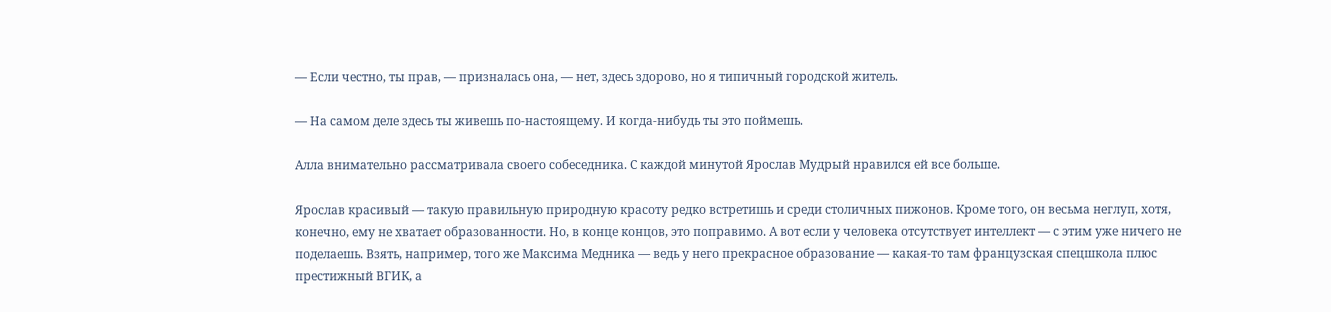— Если честно, ты прав, — призналась она, — нет, здесь здорово, но я типичный городской житель.

— На самом деле здесь ты живешь по-настоящему. И когда-нибудь ты это поймешь.

Алла внимательно рассматривала своего собеседника. С каждой минутой Ярослав Мудрый нравился ей все больше.

Ярослав красивый — такую правильную природную красоту редко встретишь и среди столичных пижонов. Кроме того, он весьма неглуп, хотя, конечно, ему не хватает образованности. Но, в конце концов, это поправимо. А вот если у человека отсутствует интеллект — с этим уже ничего не поделаешь. Взять, например, того же Максима Медника — ведь у него прекрасное образование — какая-то там французская спецшкола плюс престижный ВГИК, а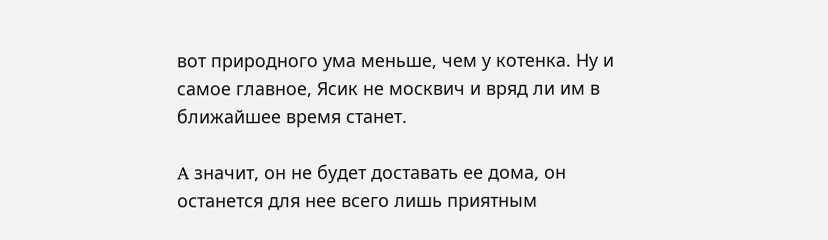вот природного ума меньше, чем у котенка. Ну и самое главное, Ясик не москвич и вряд ли им в ближайшее время станет.

A значит, он не будет доставать ее дома, он останется для нее всего лишь приятным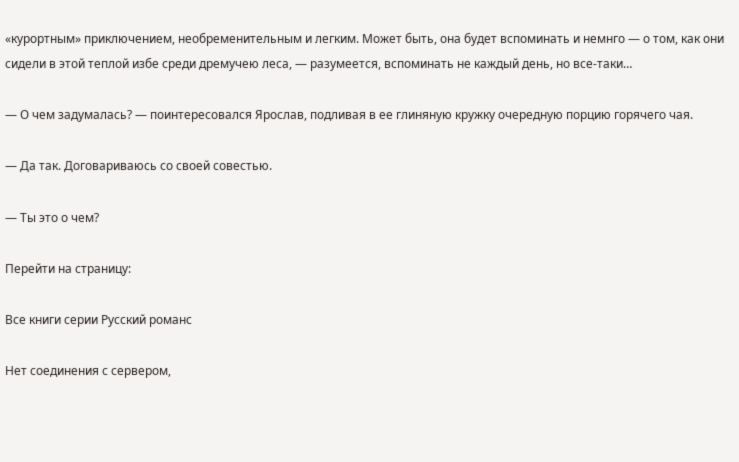«курортным» приключением, необременительным и легким. Может быть, она будет вспоминать и немнго — о том, как они сидели в этой теплой избе среди дремучею леса, — разумеется, вспоминать не каждый день, но все-таки…

— О чем задумалась? — поинтересовался Ярослав, подливая в ее глиняную кружку очередную порцию горячего чая.

— Да так. Договариваюсь со своей coвестью.

— Ты это о чем?

Перейти на страницу:

Все книги серии Русский романс

Нет соединения с сервером,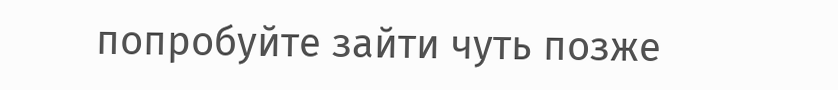попробуйте зайти чуть позже